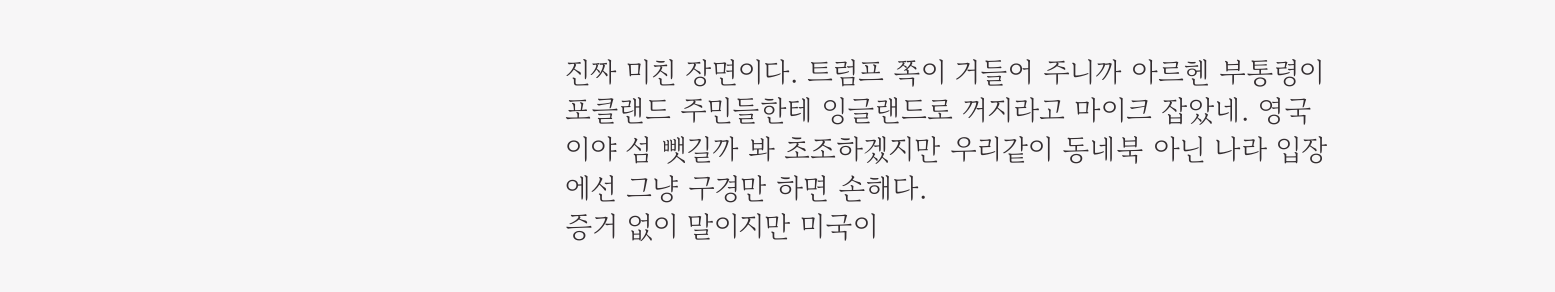진짜 미친 장면이다. 트럼프 쪽이 거들어 주니까 아르헨 부통령이 포클랜드 주민들한테 잉글랜드로 꺼지라고 마이크 잡았네. 영국이야 섬 뺏길까 봐 초조하겠지만 우리같이 동네북 아닌 나라 입장에선 그냥 구경만 하면 손해다.
증거 없이 말이지만 미국이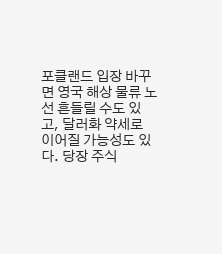포클랜드 입장 바꾸면 영국 해상 물류 노선 흔들릴 수도 있고, 달러화 약세로 이어질 가능성도 있다. 당장 주식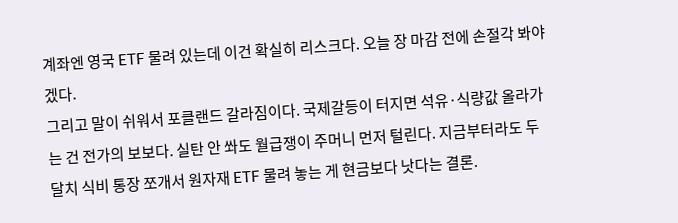계좌엔 영국 ETF 물려 있는데 이건 확실히 리스크다. 오늘 장 마감 전에 손절각 봐야겠다.
그리고 말이 쉬워서 포클랜드 갈라짐이다. 국제갈등이 터지면 석유·식량값 올라가는 건 전가의 보보다. 실탄 안 쏴도 월급쟁이 주머니 먼저 털린다. 지금부터라도 두달치 식비 통장 쪼개서 원자재 ETF 물려 놓는 게 현금보다 낫다는 결론.